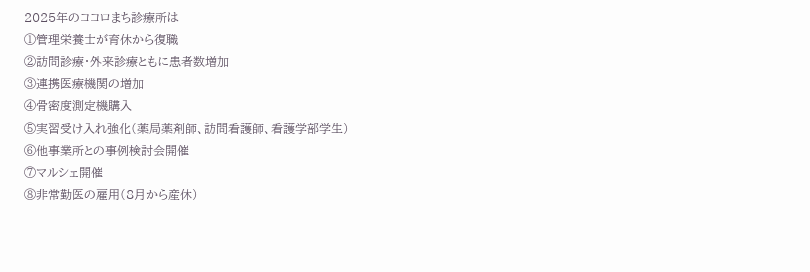2025年のココロまち診療所は
①管理栄養士が育休から復職
②訪問診療・外来診療ともに患者数増加
③連携医療機関の増加
④骨密度測定機購入
⑤実習受け入れ強化(薬局薬剤師、訪問看護師、看護学部学生)
⑥他事業所との事例検討会開催
⑦マルシェ開催
⑧非常勤医の雇用(8月から産休)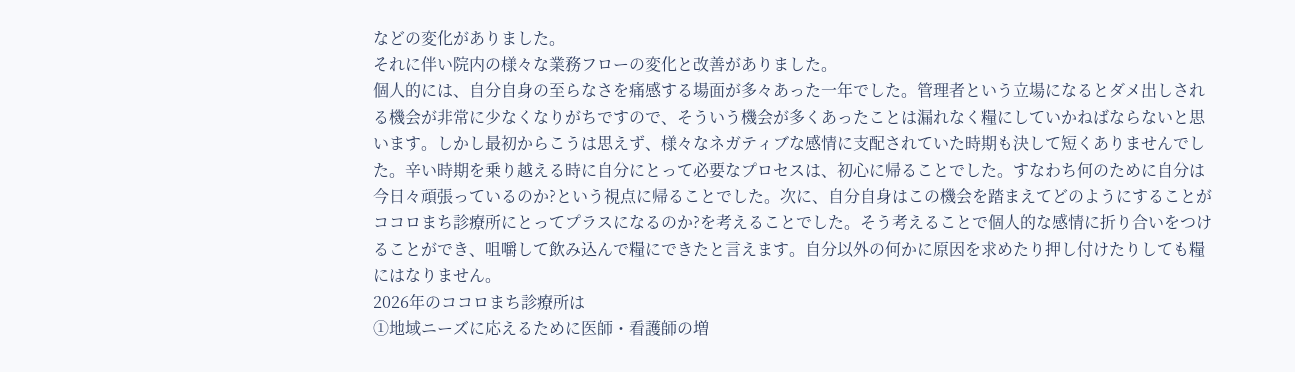などの変化がありました。
それに伴い院内の様々な業務フローの変化と改善がありました。
個人的には、自分自身の至らなさを痛感する場面が多々あった一年でした。管理者という立場になるとダメ出しされる機会が非常に少なくなりがちですので、そういう機会が多くあったことは漏れなく糧にしていかねばならないと思います。しかし最初からこうは思えず、様々なネガティブな感情に支配されていた時期も決して短くありませんでした。辛い時期を乗り越える時に自分にとって必要なプロセスは、初心に帰ることでした。すなわち何のために自分は今日々頑張っているのか?という視点に帰ることでした。次に、自分自身はこの機会を踏まえてどのようにすることがココロまち診療所にとってプラスになるのか?を考えることでした。そう考えることで個人的な感情に折り合いをつけることができ、咀嚼して飲み込んで糧にできたと言えます。自分以外の何かに原因を求めたり押し付けたりしても糧にはなりません。
2026年のココロまち診療所は
①地域ニーズに応えるために医師・看護師の増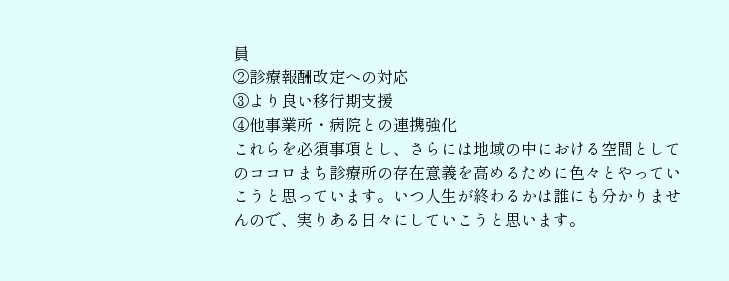員
②診療報酬改定への対応
③より良い移行期支援
④他事業所・病院との連携強化
これらを必須事項とし、さらには地域の中における空間としてのココロまち診療所の存在意義を高めるために色々とやっていこうと思っています。いつ人生が終わるかは誰にも分かりませんので、実りある日々にしていこうと思います。